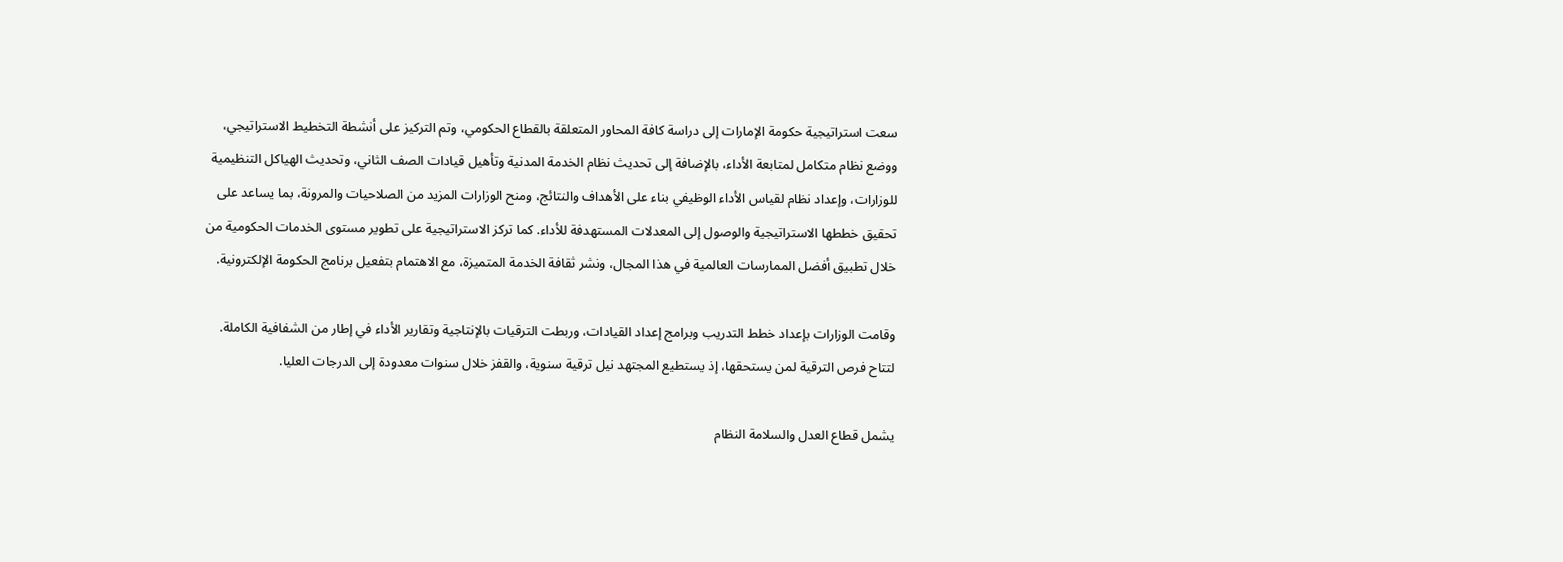سعت استراتيجية حكومة الإمارات إلى دراسة كافة المحاور المتعلقة بالقطاع الحكومي، وتم التركيز على أنشطة التخطيط الاستراتيجي، ووضع نظام متكامل لمتابعة الأداء، بالإضافة إلى تحديث نظام الخدمة المدنية وتأهيل قيادات الصف الثاني، وتحديث الهياكل التنظيمية للوزارات، وإعداد نظام لقياس الأداء الوظيفي بناء على الأهداف والنتائج، ومنح الوزارات المزيد من الصلاحيات والمرونة، بما يساعد على تحقيق خططها الاستراتيجية والوصول إلى المعدلات المستهدفة للأداء. كما تركز الاستراتيجية على تطوير مستوى الخدمات الحكومية من خلال تطبيق أفضل الممارسات العالمية في هذا المجال، ونشر ثقافة الخدمة المتميزة، مع الاهتمام بتفعيل برنامج الحكومة الإلكترونية.

وقامت الوزارات بإعداد خطط التدريب وبرامج إعداد القيادات، وربطت الترقيات بالإنتاجية وتقارير الأداء في إطار من الشفافية الكاملة. لتتاح فرص الترقية لمن يستحقها، إذ يستطيع المجتهد نيل ترقية سنوية، والقفز خلال سنوات معدودة إلى الدرجات العليا.

يشمل قطاع العدل والسلامة النظام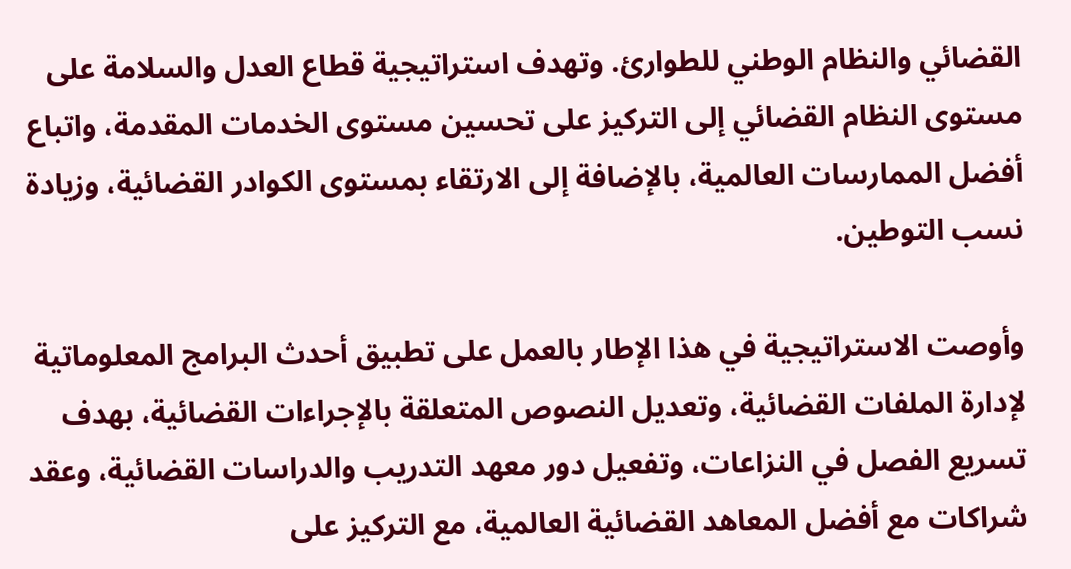القضائي والنظام الوطني للطوارئ. وتهدف استراتيجية قطاع العدل والسلامة على مستوى النظام القضائي إلى التركيز على تحسين مستوى الخدمات المقدمة، واتباع أفضل الممارسات العالمية، بالإضافة إلى الارتقاء بمستوى الكوادر القضائية، وزيادة نسب التوطين.

وأوصت الاستراتيجية في هذا الإطار بالعمل على تطبيق أحدث البرامج المعلوماتية لإدارة الملفات القضائية، وتعديل النصوص المتعلقة بالإجراءات القضائية، بهدف تسريع الفصل في النزاعات، وتفعيل دور معهد التدريب والدراسات القضائية، وعقد شراكات مع أفضل المعاهد القضائية العالمية، مع التركيز على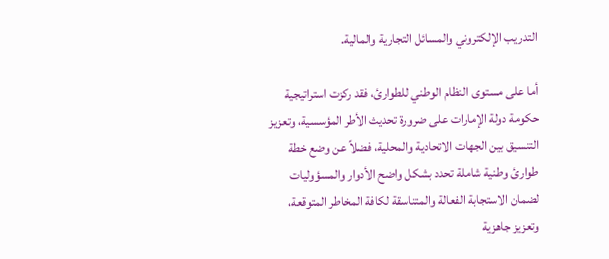التدريب الإلكتروني والمسائل التجارية والمالية.

أما على مستوى النظام الوطني للطوارئ، فقد ركزت استراتيجية حكومة دولة الإمارات على ضرورة تحديث الأطر المؤسسية، وتعزيز التنسيق بين الجهات الاتحادية والمحلية، فضلاً عن وضع خطة طوارئ وطنية شاملة تحدد بشكل واضح الأدوار والمسؤوليات لضمان الاستجابة الفعالة والمتناسقة لكافة المخاطر المتوقعة، وتعزيز جاهزية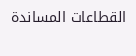القطاعات المساندة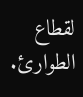لقطاع الطوارئ.